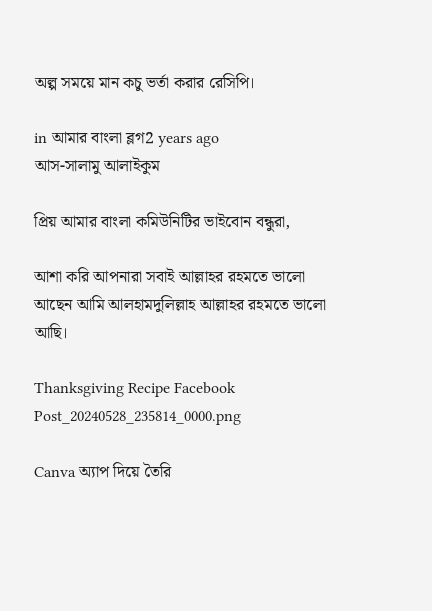অল্প সময়ে মান কচু ভর্তা করার রেসিপি।

in আমার বাংলা ব্লগ2 years ago
আস-সালামু আলাইকুম

প্রিয় আমার বাংলা কমিউনিটির ভাইবোন বন্ধুরা,

আশা করি আপনারা সবাই আল্লাহর রহমতে ভালো আছেন আমি আলহামদুলিল্লাহ আল্লাহর রহমতে ভালো আছি।

Thanksgiving Recipe Facebook Post_20240528_235814_0000.png

Canva অ্যাপ দিয়ে তৈরি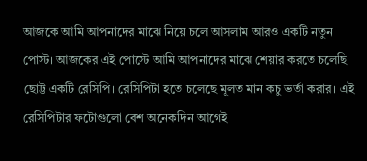আজকে আমি আপনাদের মাঝে নিয়ে চলে আসলাম আরও একটি নতুন পোস্ট। আজকের এই পোস্টে আমি আপনাদের মাঝে শেয়ার করতে চলেছি ছোট্ট একটি রেসিপি। রেসিপিটা হতে চলেছে মূলত মান কচু ভর্তা করার। এই রেসিপিটার ফটোগুলো বেশ অনেকদিন আগেই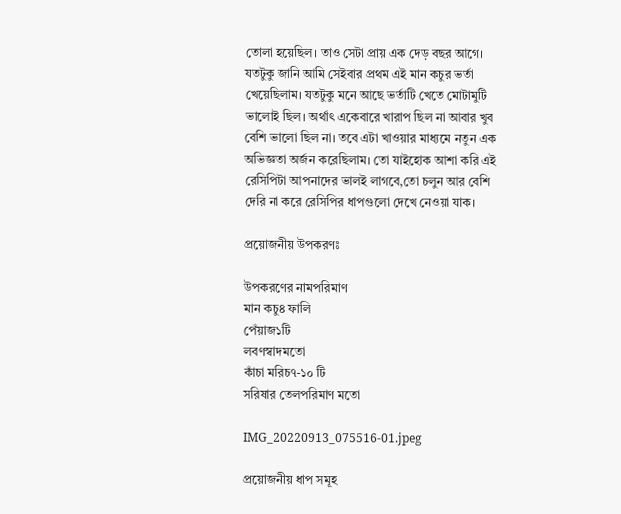তোলা হয়েছিল। তাও সেটা প্রায় এক দেড় বছর আগে। যতটুকু জানি আমি সেইবার প্রথম এই মান কচুর ভর্তা খেয়েছিলাম। যতটুকু মনে আছে ভর্তাটি খেতে মোটামুটি ভালোই ছিল। অর্থাৎ একেবারে খারাপ ছিল না আবার খুব বেশি ভালো ছিল না। তবে এটা খাওয়ার মাধ্যমে নতুন এক অভিজ্ঞতা অর্জন করেছিলাম। তো যাইহোক আশা করি এই রেসিপিটা আপনাদের ভালই লাগবে,তো চলুন আর বেশি দেরি না করে রেসিপির ধাপগুলো দেখে নেওয়া যাক।

প্রয়োজনীয় উপকরণঃ

উপকরণের নামপরিমাণ
মান কচু৪ ফালি
পেঁয়াজ১টি
লবণস্বাদমতো
কাঁচা মরিচ৭-১০ টি
সরিষার তেলপরিমাণ মতো

IMG_20220913_075516-01.jpeg

প্রয়োজনীয় ধাপ সমূহ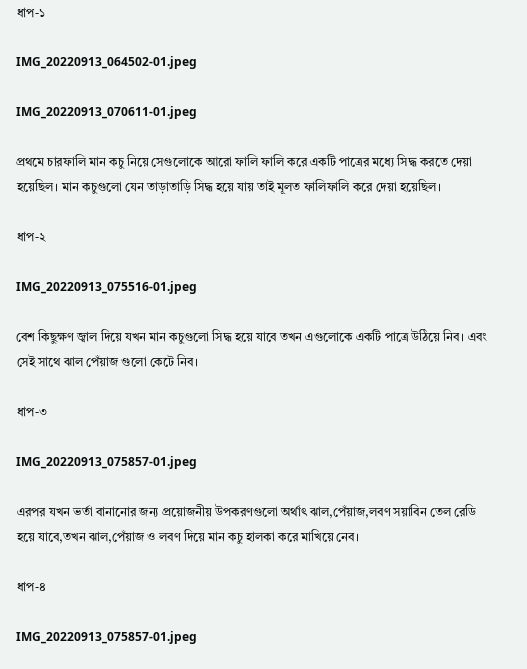ধাপ-১

IMG_20220913_064502-01.jpeg

IMG_20220913_070611-01.jpeg

প্রথমে চারফালি মান কচু নিয়ে সেগুলোকে আরো ফালি ফালি করে একটি পাত্রের মধ্যে সিদ্ধ করতে দেয়া হয়েছিল। মান কচুগুলো যেন তাড়াতাড়ি সিদ্ধ হয়ে যায় তাই মূলত ফালিফালি করে দেয়া হয়েছিল।

ধাপ-২

IMG_20220913_075516-01.jpeg

বেশ কিছুক্ষণ জ্বাল দিয়ে যখন মান কচুগুলো সিদ্ধ হয়ে যাবে তখন এগুলোকে একটি পাত্রে উঠিয়ে নিব। এবং সেই সাথে ঝাল পেঁয়াজ গুলো কেটে নিব।

ধাপ-৩

IMG_20220913_075857-01.jpeg

এরপর যখন ভর্তা বানানোর জন্য প্রয়োজনীয় উপকরণগুলো অর্থাৎ ঝাল,পেঁয়াজ,লবণ সয়াবিন তেল রেডি হয়ে যাবে,তখন ঝাল,পেঁয়াজ ও লবণ দিয়ে মান কচু হালকা করে মাখিয়ে নেব।

ধাপ-৪

IMG_20220913_075857-01.jpeg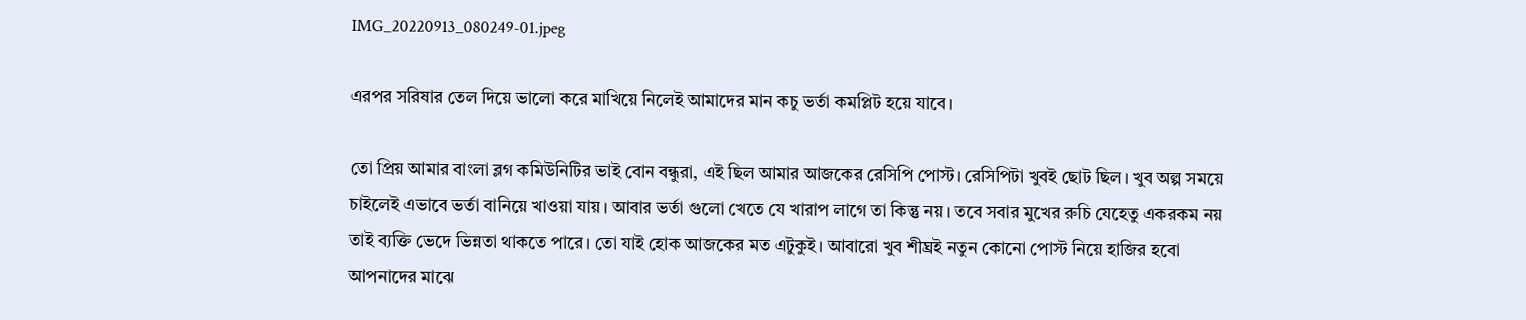IMG_20220913_080249-01.jpeg

এরপর সরিষার তেল দিয়ে ভালো করে মাখিয়ে নিলেই আমাদের মান কচু ভর্তা কমপ্লিট হয়ে যাবে।

তো প্রিয় আমার বাংলা ব্লগ কমিউনিটির ভাই বোন বন্ধুরা, এই ছিল আমার আজকের রেসিপি পোস্ট। রেসিপিটা খুবই ছোট ছিল। খুব অল্প সময়ে চাইলেই এভাবে ভর্তা বানিয়ে খাওয়া যায়। আবার ভর্তা গুলো খেতে যে খারাপ লাগে তা কিন্তু নয়। তবে সবার মুখের রুচি যেহেতু একরকম নয় তাই ব্যক্তি ভেদে ভিন্নতা থাকতে পারে। তো যাই হোক আজকের মত এটুকুই। আবারো খুব শীঘ্রই নতুন কোনো পোস্ট নিয়ে হাজির হবো আপনাদের মাঝে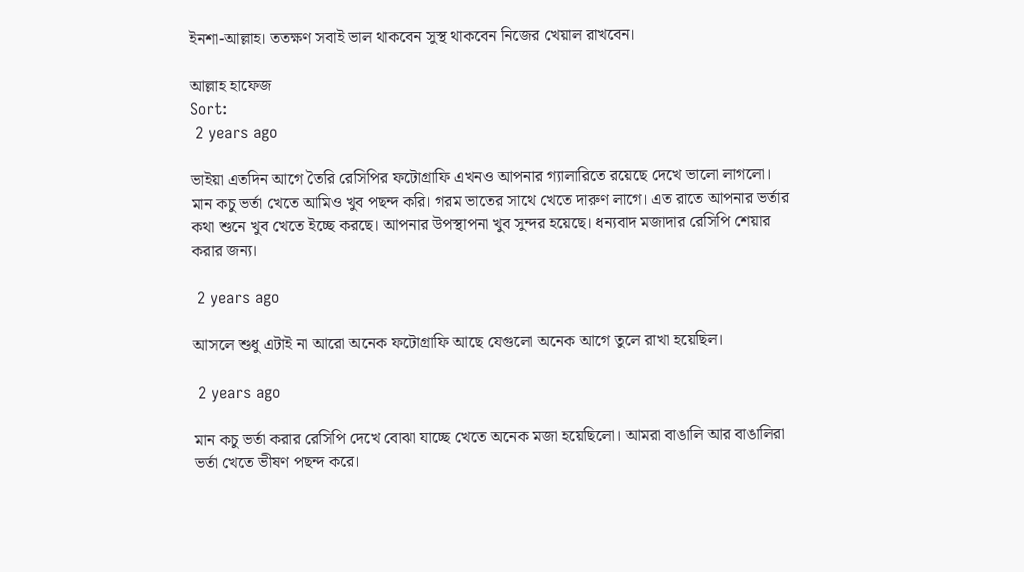ইনশা-আল্লাহ। ততক্ষণ সবাই ভাল থাকবেন সুস্থ থাকবেন নিজের খেয়াল রাখবেন।

আল্লাহ হাফেজ
Sort:
 2 years ago

ভাইয়া এতদিন আগে তৈরি রেসিপির ফটোগ্রাফি এখনও আপনার গ্যালারিতে রয়েছে দেখে ভালো লাগলো। মান কচু ভর্তা খেতে আমিও খুব পছন্দ করি। গরম ভাতের সাথে খেতে দারুণ লাগে। এত রাতে আপনার ভর্তার কথা শুনে খুব খেতে ইচ্ছে করছে। আপনার উপস্থাপনা খুব সুন্দর হয়েছে। ধন্যবাদ মজাদার রেসিপি শেয়ার করার জন্য।

 2 years ago

আসলে শুধু এটাই না আরো অনেক ফটোগ্রাফি আছে যেগুলো অনেক আগে তুলে রাখা হয়েছিল।

 2 years ago

মান কচু ভর্তা করার রেসিপি দেখে বোঝা যাচ্ছে খেতে অনেক মজা হয়েছিলো। আমরা বাঙালি আর বাঙালিরা ভর্তা খেতে ভীষণ পছন্দ করে।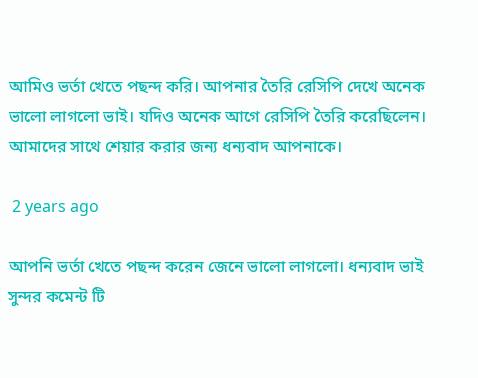আমিও ভর্তা খেতে পছন্দ করি। আপনার তৈরি রেসিপি দেখে অনেক ভালো লাগলো ভাই। যদিও অনেক আগে রেসিপি তৈরি করেছিলেন। আমাদের সাথে শেয়ার করার জন্য ধন্যবাদ আপনাকে।

 2 years ago

আপনি ভর্তা খেতে পছন্দ করেন জেনে ভালো লাগলো। ধন্যবাদ ভাই সুন্দর কমেন্ট টি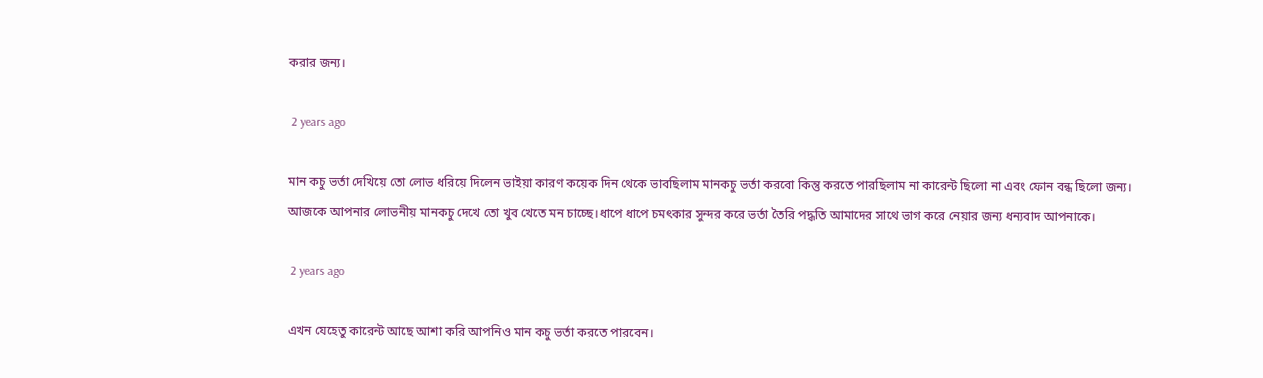করার জন্য।

 2 years ago

মান কচু ভর্তা দেখিয়ে তো লোভ ধরিয়ে দিলেন ভাইয়া কারণ কয়েক দিন থেকে ভাবছিলাম মানকচু ভর্তা করবো কিন্তু করতে পারছিলাম না কারেন্ট ছিলো না এবং ফোন বন্ধ ছিলো জন্য। আজকে আপনার লোভনীয় মানকচু দেখে তো খুব খেতে মন চাচ্ছে।ধাপে ধাপে চমৎকার সুন্দর করে ভর্তা তৈরি পদ্ধতি আমাদের সাথে ভাগ করে নেয়ার জন্য ধন্যবাদ আপনাকে।

 2 years ago

এখন যেহেতু কারেন্ট আছে আশা করি আপনিও মান কচু ভর্তা করতে পারবেন।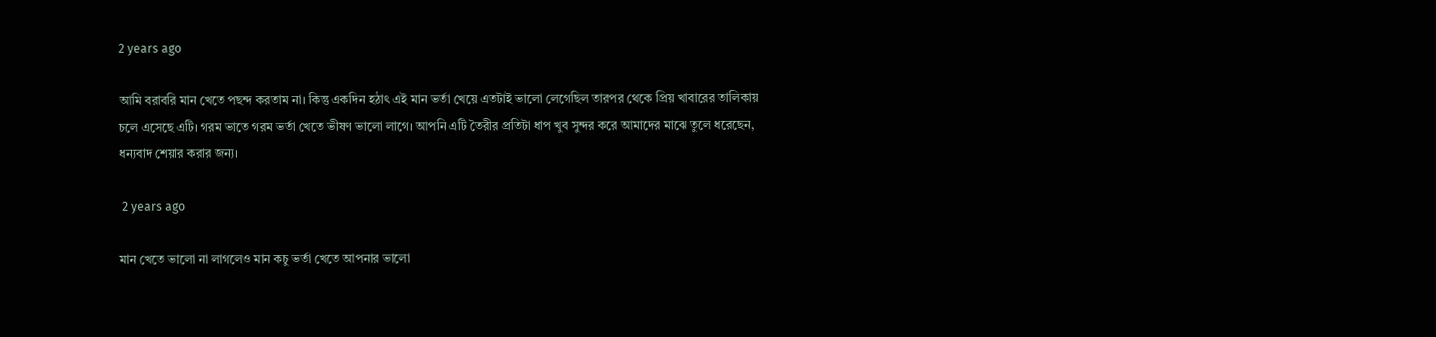2 years ago

আমি বরাবরি মান খেতে পছন্দ করতাম না। কিন্তু একদিন হঠাৎ এই মান ভর্তা খেয়ে এতটাই ভালো লেগেছিল তারপর থেকে প্রিয় খাবারের তালিকায় চলে এসেছে এটি। গরম ভাতে গরম ভর্তা খেতে ভীষণ ভালো লাগে। আপনি এটি তৈরীর প্রতিটা ধাপ খুব সুন্দর করে আমাদের মাঝে তুলে ধরেছেন, ধন্যবাদ শেয়ার করার জন্য।

 2 years ago

মান খেতে ভালো না লাগলেও মান কচু ভর্তা খেতে আপনার ভালো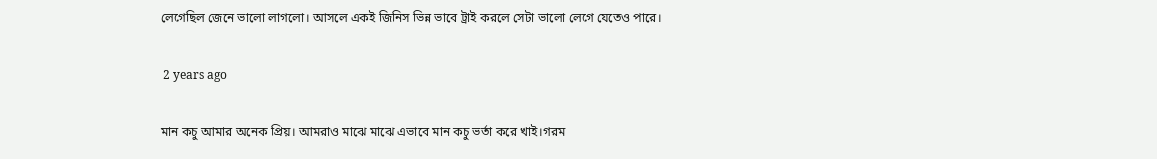লেগেছিল জেনে ভালো লাগলো। আসলে একই জিনিস ভিন্ন ভাবে ট্রাই করলে সেটা ভালো লেগে যেতেও পারে।

 2 years ago

মান কচু আমার অনেক প্রিয়। আমরাও মাঝে মাঝে এভাবে মান কচু ভর্তা করে খাই।গরম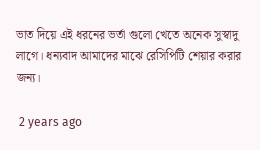ভাত দিয়ে এই ধরনের ভর্তা গুলো খেতে অনেক সুস্বাদু লাগে। ধন্যবাদ আমাদের মাঝে রেসিপিটি শেয়ার করার জন্য।

 2 years ago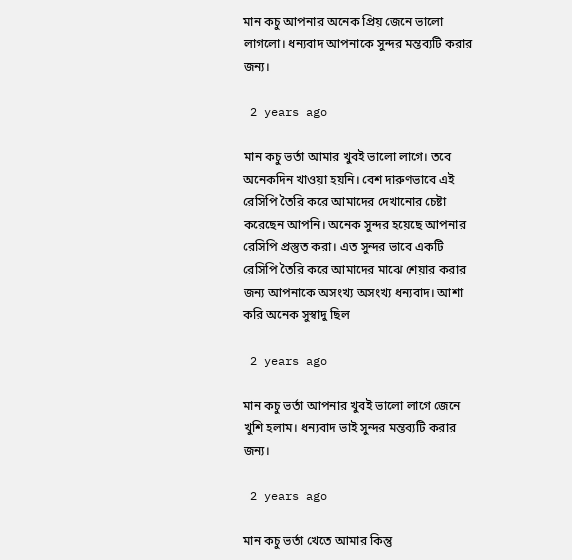মান কচু আপনার অনেক প্রিয় জেনে ভালো লাগলো। ধন্যবাদ আপনাকে সুন্দর মন্তব্যটি করার জন্য।

 2 years ago

মান কচু ভর্তা আমার খুবই ভালো লাগে। তবে অনেকদিন খাওয়া হয়নি। বেশ দারুণভাবে এই রেসিপি তৈরি করে আমাদের দেখানোর চেষ্টা করেছেন আপনি। অনেক সুন্দর হয়েছে আপনার রেসিপি প্রস্তুত করা। এত সুন্দর ভাবে একটি রেসিপি তৈরি করে আমাদের মাঝে শেয়ার করার জন্য আপনাকে অসংখ্য অসংখ্য ধন্যবাদ। আশা করি অনেক সুস্বাদু ছিল

 2 years ago

মান কচু ভর্তা আপনার খুবই ভালো লাগে জেনে খুশি হলাম। ধন্যবাদ ভাই সুন্দর মন্তব্যটি করার জন্য।

 2 years ago

মান কচু ভর্তা খেতে আমার কিন্তু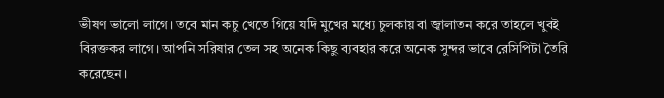ভীষণ ভালো লাগে। তবে মান কচু খেতে গিয়ে যদি মুখের মধ্যে চুলকায় বা জ্বালাতন করে তাহলে খুবই বিরক্তকর লাগে। আপনি সরিষার তেল সহ অনেক কিছু ব্যবহার করে অনেক সুন্দর ভাবে রেসিপিটা তৈরি করেছেন।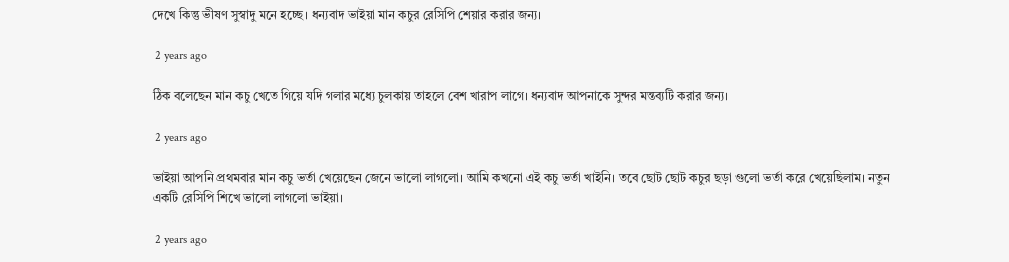দেখে কিন্তু ভীষণ সুস্বাদু মনে হচ্ছে। ধন্যবাদ ভাইয়া মান কচুর রেসিপি শেয়ার করার জন্য।

 2 years ago

ঠিক বলেছেন মান কচু খেতে গিয়ে যদি গলার মধ্যে চুলকায় তাহলে বেশ খারাপ লাগে। ধন্যবাদ আপনাকে সুন্দর মন্তব্যটি করার জন্য।

 2 years ago

ভাইয়া আপনি প্রথমবার মান কচু ভর্তা খেয়েছেন জেনে ভালো লাগলো। আমি কখনো এই কচু ভর্তা খাইনি। তবে ছোট ছোট কচুর ছড়া গুলো ভর্তা করে খেয়েছিলাম। নতুন একটি রেসিপি শিখে ভালো লাগলো ভাইয়া।

 2 years ago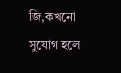জি,কখনো সুযোগ হলে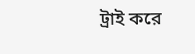ট্রাই করে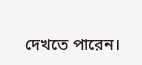দেখতে পারেন।